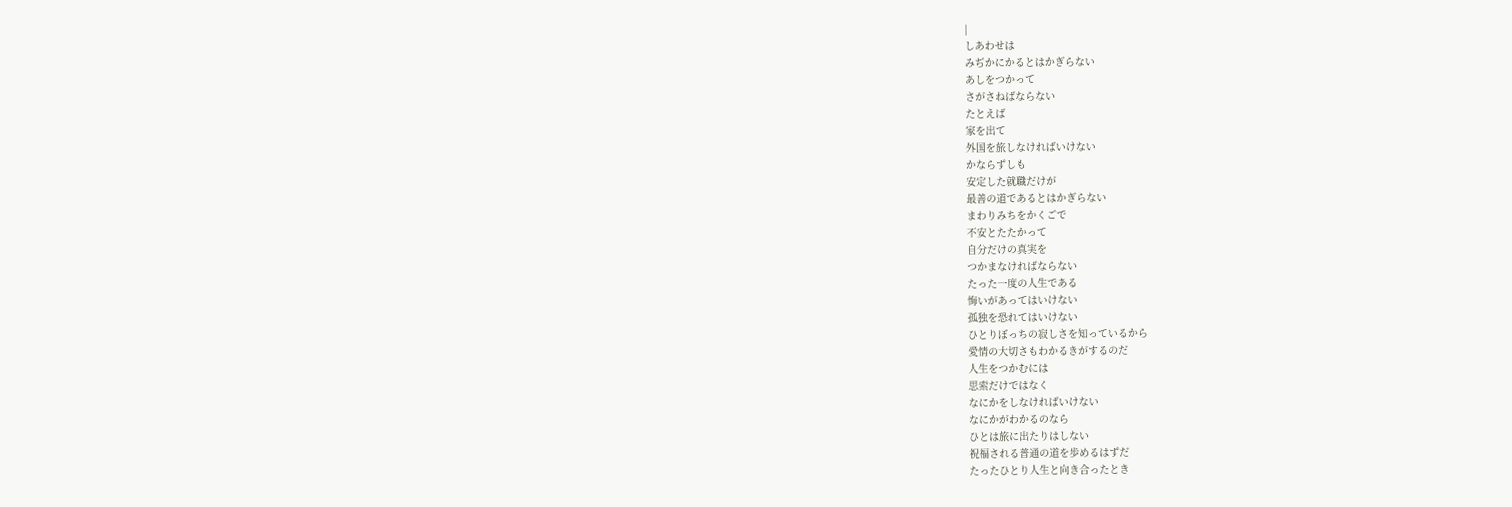|
しあわせは
みぢかにかるとはかぎらない
あしをつかって
さがさねばならない
たとえば
家を出て
外国を旅しなければいけない
かならずしも
安定した就職だけが
最善の道であるとはかぎらない
まわりみちをかくごで
不安とたたかって
自分だけの真実を
つかまなければならない
たった一度の人生である
悔いがあってはいけない
孤独を恐れてはいけない
ひとりぼっちの寂しさを知っているから
愛情の大切さもわかるきがするのだ
人生をつかむには
思索だけではなく
なにかをしなければいけない
なにかがわかるのなら
ひとは旅に出たりはしない
祝福される普通の道を歩めるはずだ
たったひとり人生と向き合ったとき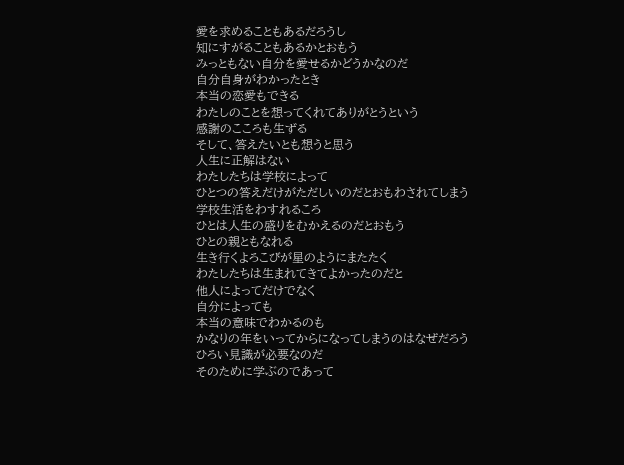愛を求めることもあるだろうし
知にすがることもあるかとおもう
みっともない自分を愛せるかどうかなのだ
自分自身がわかったとき
本当の恋愛もできる
わたしのことを想ってくれてありがとうという
感謝のこころも生ずる
そして、答えたいとも想うと思う
人生に正解はない
わたしたちは学校によって
ひとつの答えだけがただしいのだとおもわされてしまう
学校生活をわすれるころ
ひとは人生の盛りをむかえるのだとおもう
ひとの親ともなれる
生き行くよろこびが星のようにまたたく
わたしたちは生まれてきてよかったのだと
他人によってだけでなく
自分によっても
本当の意味でわかるのも
かなりの年をいってからになってしまうのはなぜだろう
ひろい見識が必要なのだ
そのために学ぶのであって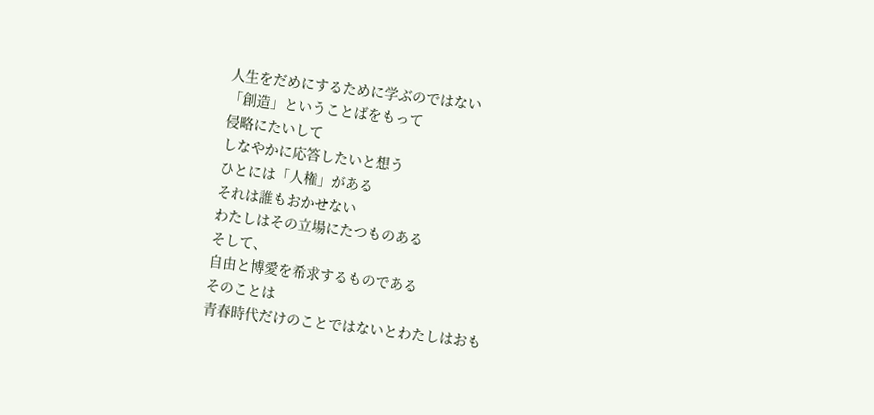人生をだめにするために学ぶのではない
「創造」ということばをもって
侵略にたいして
しなやかに応答したいと想う
ひとには「人権」がある
それは誰もおかせない
わたしはその立場にたつものある
そして、
自由と博愛を希求するものである
そのことは
青春時代だけのことではないとわたしはおも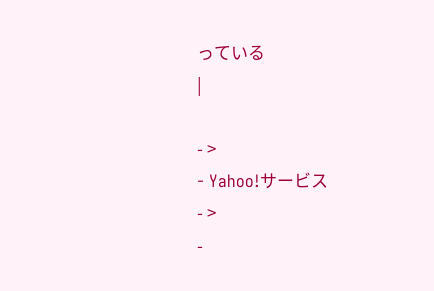っている
|

- >
- Yahoo!サービス
- >
-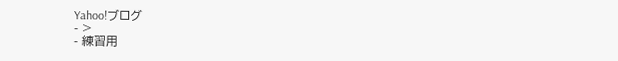Yahoo!ブログ
- >
- 練習用